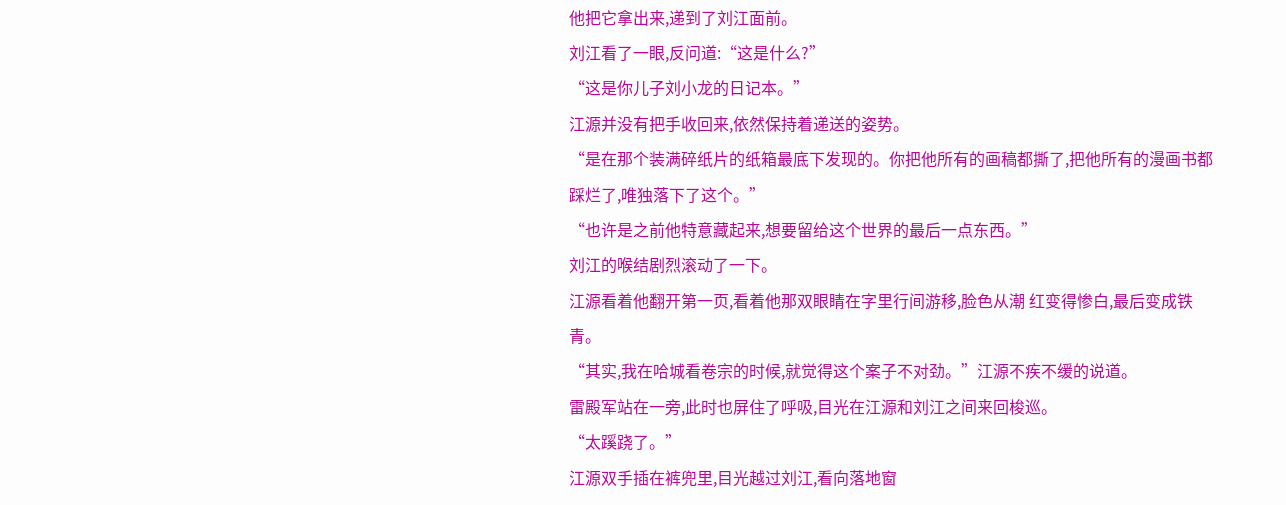他把它拿出来,递到了刘江面前。
刘江看了一眼,反问道:“这是什么?”
“这是你儿子刘小龙的日记本。”
江源并没有把手收回来,依然保持着递送的姿势。
“是在那个装满碎纸片的纸箱最底下发现的。你把他所有的画稿都撕了,把他所有的漫画书都踩烂了,唯独落下了这个。”
“也许是之前他特意藏起来,想要留给这个世界的最后一点东西。”
刘江的喉结剧烈滚动了一下。
江源看着他翻开第一页,看着他那双眼睛在字里行间游移,脸色从潮 红变得惨白,最后变成铁青。
“其实,我在哈城看卷宗的时候,就觉得这个案子不对劲。”江源不疾不缓的说道。
雷殿军站在一旁,此时也屏住了呼吸,目光在江源和刘江之间来回梭巡。
“太蹊跷了。”
江源双手插在裤兜里,目光越过刘江,看向落地窗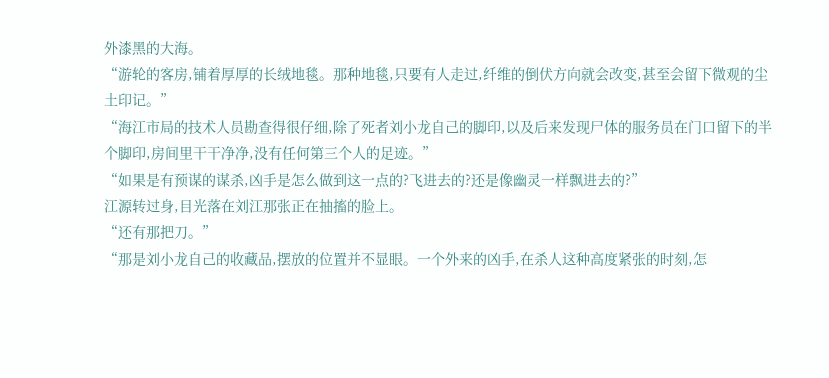外漆黑的大海。
“游轮的客房,铺着厚厚的长绒地毯。那种地毯,只要有人走过,纤维的倒伏方向就会改变,甚至会留下微观的尘土印记。”
“海江市局的技术人员勘查得很仔细,除了死者刘小龙自己的脚印,以及后来发现尸体的服务员在门口留下的半个脚印,房间里干干净净,没有任何第三个人的足迹。”
“如果是有预谋的谋杀,凶手是怎么做到这一点的?飞进去的?还是像幽灵一样飘进去的?”
江源转过身,目光落在刘江那张正在抽搐的脸上。
“还有那把刀。”
“那是刘小龙自己的收藏品,摆放的位置并不显眼。一个外来的凶手,在杀人这种高度紧张的时刻,怎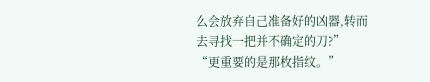么会放弃自己准备好的凶器,转而去寻找一把并不确定的刀?”
“更重要的是那枚指纹。”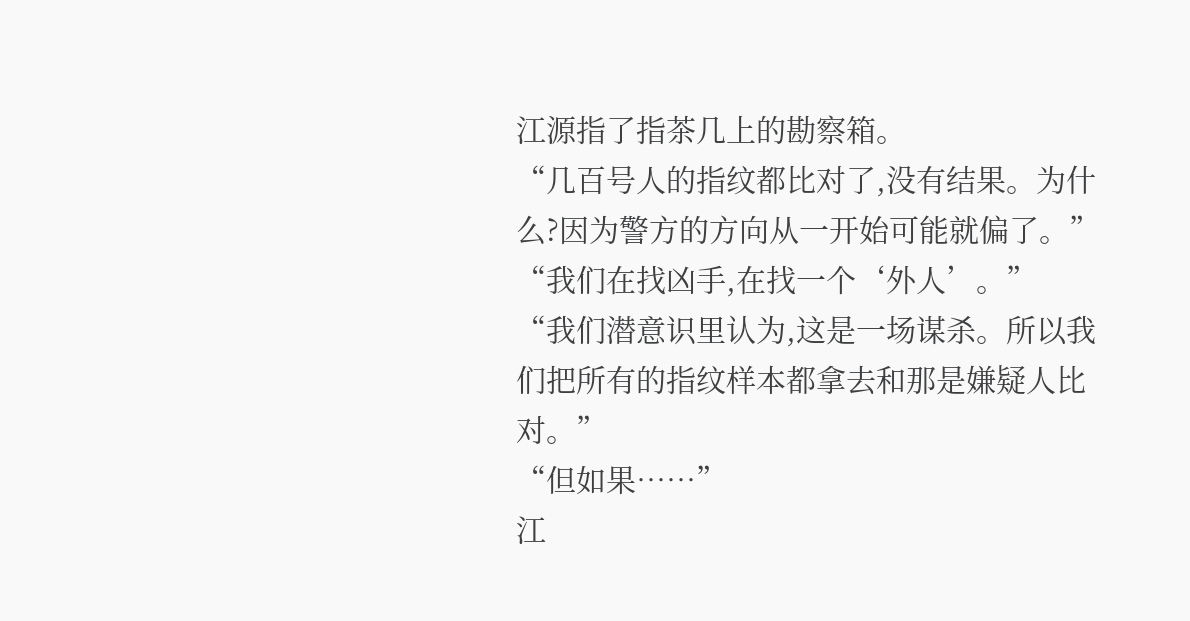江源指了指茶几上的勘察箱。
“几百号人的指纹都比对了,没有结果。为什么?因为警方的方向从一开始可能就偏了。”
“我们在找凶手,在找一个‘外人’。”
“我们潜意识里认为,这是一场谋杀。所以我们把所有的指纹样本都拿去和那是嫌疑人比对。”
“但如果……”
江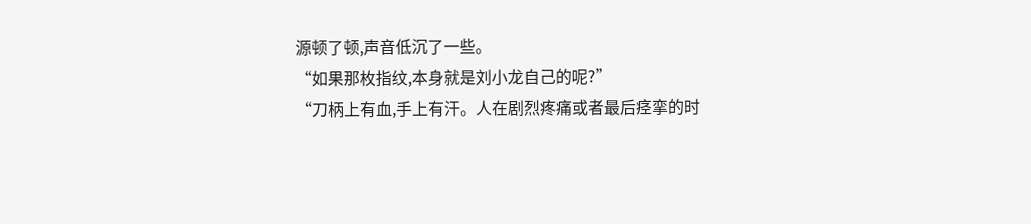源顿了顿,声音低沉了一些。
“如果那枚指纹,本身就是刘小龙自己的呢?”
“刀柄上有血,手上有汗。人在剧烈疼痛或者最后痉挛的时